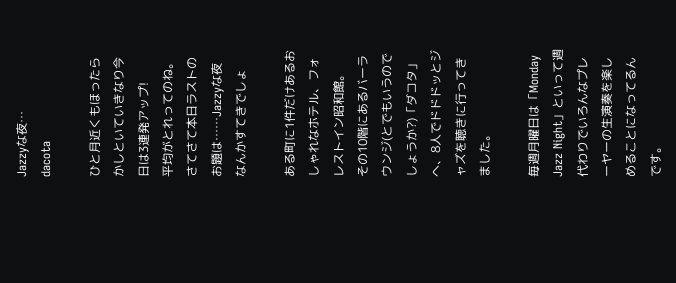Jazzyな夜…
dacota

ひと月近くもほったらかしといていきなり今日は3連発アップ!
平均がとれってのね。
さてさて本日ラストのお題は……Jazzyな夜
なんかすてきでしょ

ある町に1件だけあるおしゃれなホテル、フォレストイン昭和館。
その10階にあるバーラウンジ(とでもいうのでしょうか?)「ダコタ」へ、8人でドドドッとジャズを聴きに行ってきました。

毎週月曜日は「Monday Jazz Night」といって週代わりでいろんなプレーヤーの生演奏を楽しめることになってるんです。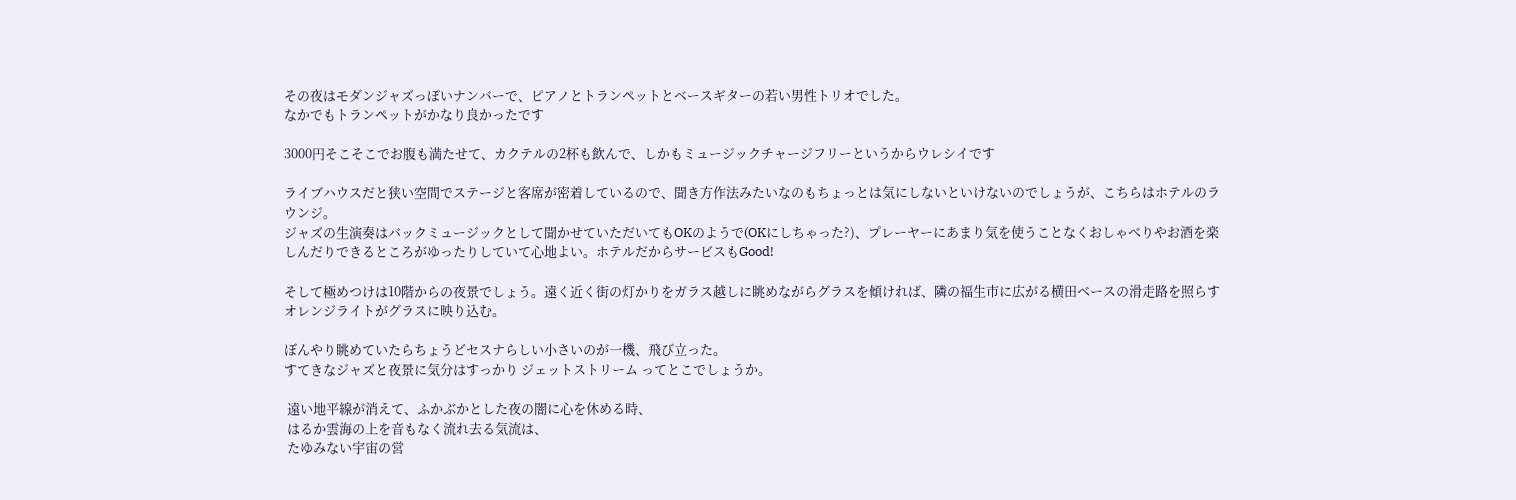その夜はモダンジャズっぽいナンバーで、ピアノとトランペットとベースギターの若い男性トリオでした。
なかでもトランペットがかなり良かったです

3000円そこそこでお腹も満たせて、カクテルの2杯も飲んで、しかもミュージックチャージフリーというからウレシイです

ライブハウスだと狭い空間でステージと客席が密着しているので、聞き方作法みたいなのもちょっとは気にしないといけないのでしょうが、こちらはホテルのラウンジ。
ジャズの生演奏はバックミュージックとして聞かせていただいてもOKのようで(OKにしちゃった?)、プレーヤーにあまり気を使うことなくおしゃべりやお酒を楽しんだりできるところがゆったりしていて心地よい。ホテルだからサービスもGood!

そして極めつけは10階からの夜景でしょう。遠く近く街の灯かりをガラス越しに眺めながらグラスを傾ければ、隣の福生市に広がる横田ベースの滑走路を照らすオレンジライトがグラスに映り込む。

ぼんやり眺めていたらちょうどセスナらしい小さいのが一機、飛び立った。
すてきなジャズと夜景に気分はすっかり ジェットストリーム ってとこでしょうか。

 遠い地平線が消えて、ふかぶかとした夜の闇に心を休める時、
 はるか雲海の上を音もなく流れ去る気流は、
 たゆみない宇宙の営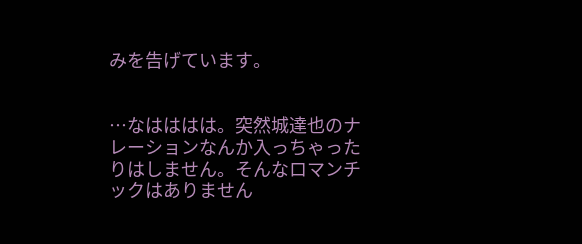みを告げています。


…なはははは。突然城達也のナレーションなんか入っちゃったりはしません。そんなロマンチックはありません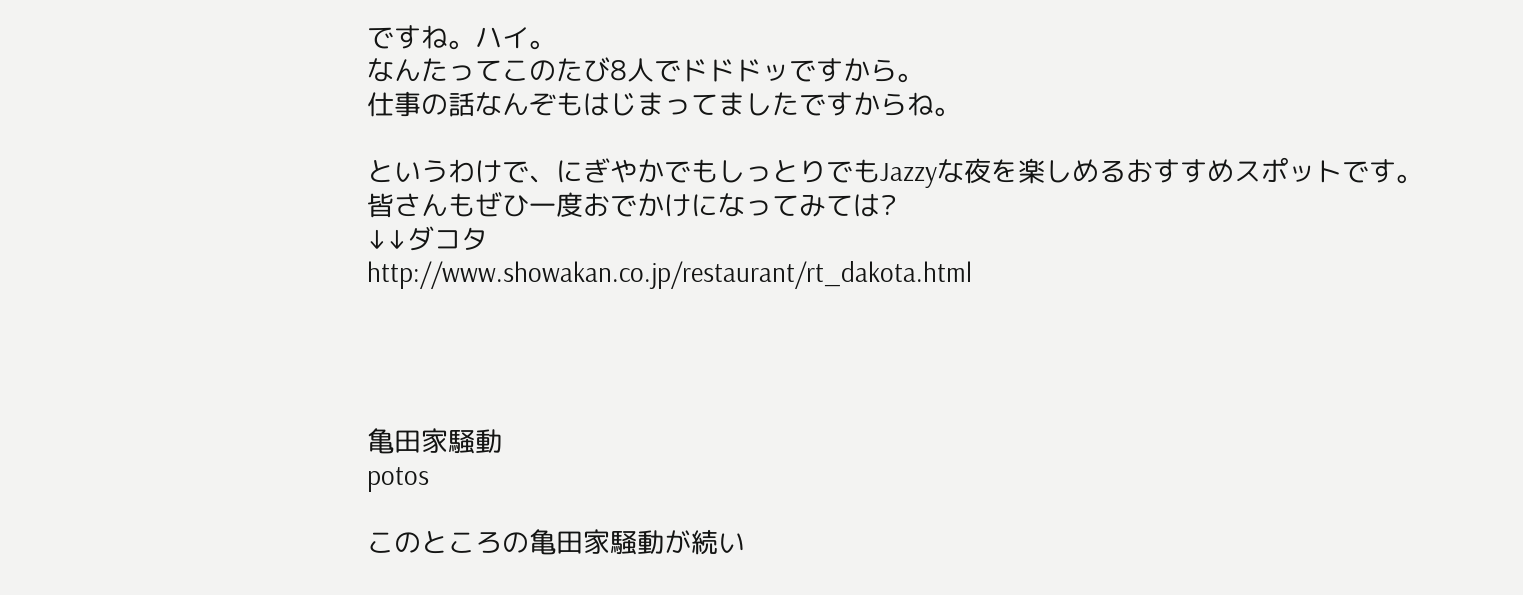ですね。ハイ。
なんたってこのたび8人でドドドッですから。
仕事の話なんぞもはじまってましたですからね。

というわけで、にぎやかでもしっとりでもJazzyな夜を楽しめるおすすめスポットです。
皆さんもぜひ一度おでかけになってみては?
↓↓ダコタ
http://www.showakan.co.jp/restaurant/rt_dakota.html




亀田家騒動
potos

このところの亀田家騒動が続い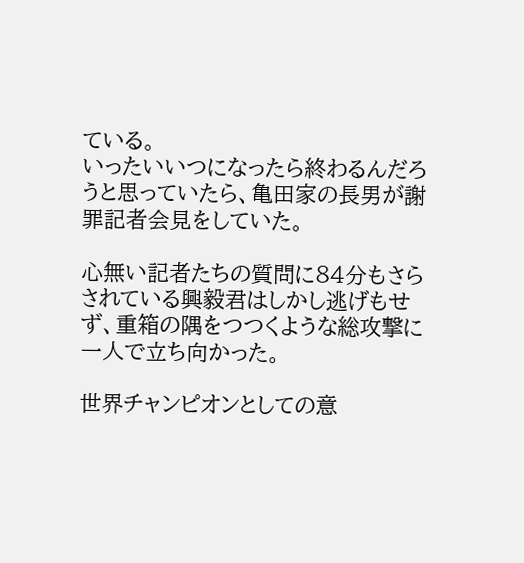ている。
いったいいつになったら終わるんだろうと思っていたら、亀田家の長男が謝罪記者会見をしていた。

心無い記者たちの質問に84分もさらされている興毅君はしかし逃げもせず、重箱の隅をつつくような総攻撃に一人で立ち向かった。

世界チャンピオンとしての意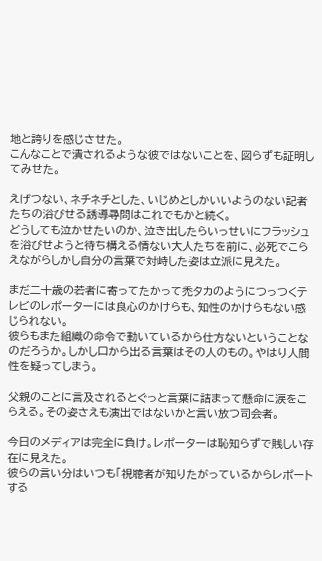地と誇りを感じさせた。
こんなことで潰されるような彼ではないことを、図らずも証明してみせた。

えげつない、ネチネチとした、いじめとしかいいようのない記者たちの浴びせる誘導尋問はこれでもかと続く。
どうしても泣かせたいのか、泣き出したらいっせいにフラッシュを浴びせようと待ち構える情ない大人たちを前に、必死でこらえながらしかし自分の言葉で対峙した姿は立派に見えた。

まだ二十歳の若者に寄ってたかって禿タカのようにつっつくテレビのレポーターには良心のかけらも、知性のかけらもない感じられない。
彼らもまた組織の命令で動いているから仕方ないということなのだろうか。しかし口から出る言葉はその人のもの。やはり人間性を疑ってしまう。

父親のことに言及されるとぐっと言葉に詰まって懸命に涙をこらえる。その姿さえも演出ではないかと言い放つ司会者。

今日のメディアは完全に負け。レポーターは恥知らずで賎しい存在に見えた。
彼らの言い分はいつも「視聴者が知りたがっているからレポートする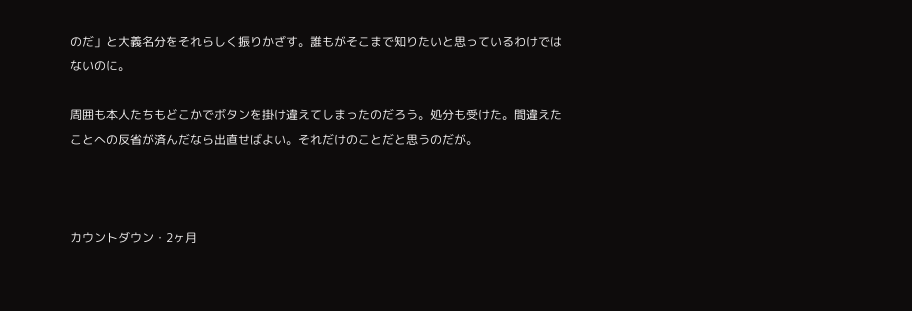のだ」と大義名分をそれらしく振りかざす。誰もがそこまで知りたいと思っているわけではないのに。

周囲も本人たちもどこかでボタンを掛け違えてしまったのだろう。処分も受けた。間違えたことへの反省が済んだなら出直せばよい。それだけのことだと思うのだが。



カウントダウン・2ヶ月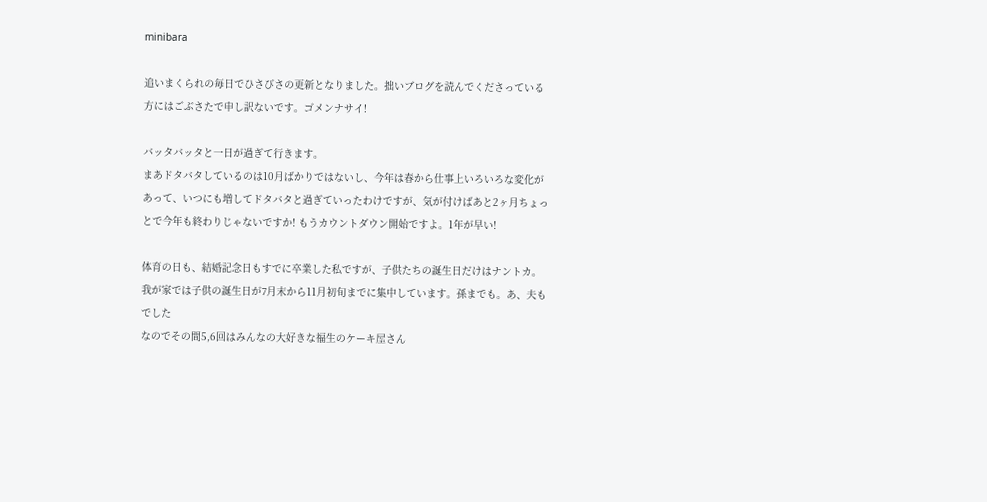minibara

追いまくられの毎日でひさびさの更新となりました。拙いブログを読んでくださっている方にはごぶさたで申し訳ないです。ゴメンナサイ!

バッタバッタと一日が過ぎて行きます。
まあドタバタしているのは10月ばかりではないし、今年は春から仕事上いろいろな変化があって、いつにも増してドタバタと過ぎていったわけですが、気が付けばあと2ヶ月ちょっとで今年も終わりじゃないですか! もうカウントダウン開始ですよ。1年が早い!

体育の日も、結婚記念日もすでに卒業した私ですが、子供たちの誕生日だけはナントカ。
我が家では子供の誕生日が7月末から11月初旬までに集中しています。孫までも。あ、夫もでした
なのでその間5,6回はみんなの大好きな福生のケーキ屋さん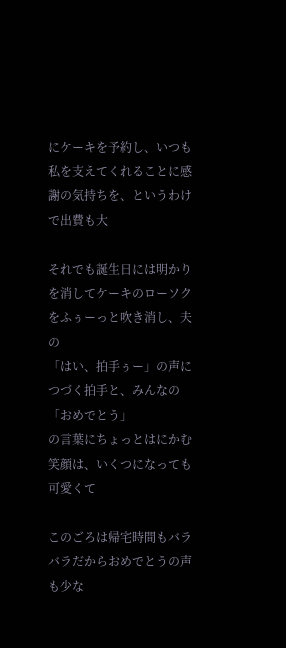にケーキを予約し、いつも私を支えてくれることに感謝の気持ちを、というわけで出費も大

それでも誕生日には明かりを消してケーキのローソクをふぅーっと吹き消し、夫の
「はい、拍手ぅー」の声につづく拍手と、みんなの
「おめでとう」
の言葉にちょっとはにかむ笑顔は、いくつになっても可愛くて

このごろは帰宅時間もバラバラだからおめでとうの声も少な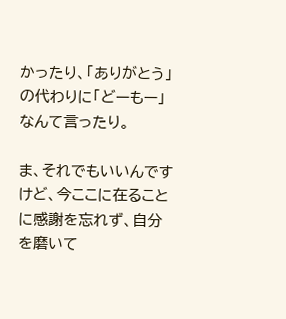かったり、「ありがとう」の代わりに「どーもー」なんて言ったり。

ま、それでもいいんですけど、今ここに在ることに感謝を忘れず、自分を磨いて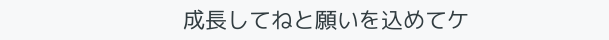成長してねと願いを込めてケ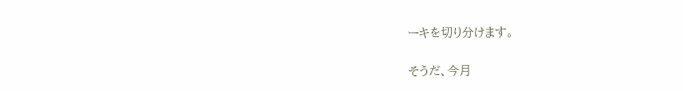ーキを切り分けます。

そうだ、今月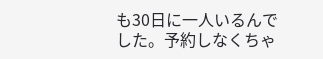も30日に一人いるんでした。予約しなくちゃ